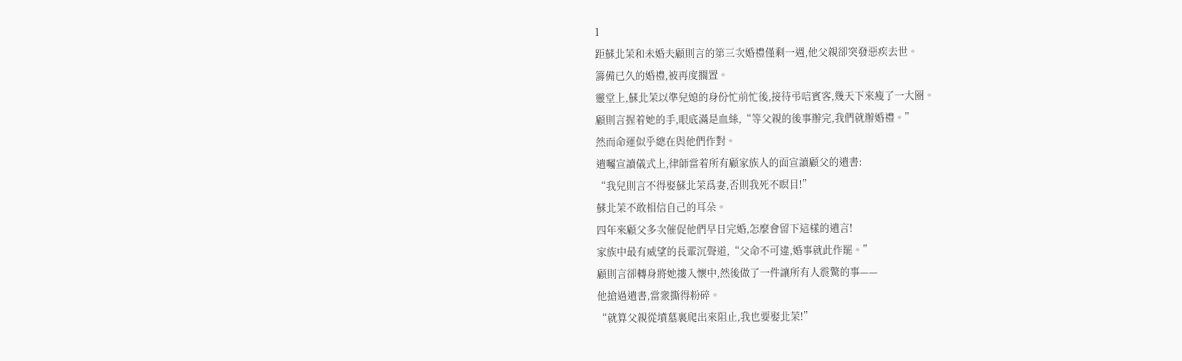1
距蘇北茉和未婚夫顧則言的第三次婚禮僅剩一週,他父親卻突發惡疾去世。
籌備已久的婚禮,被再度擱置。
靈堂上,蘇北茉以準兒媳的身份忙前忙後,接待弔唁賓客,幾天下來瘦了一大圈。
顧則言握着她的手,眼底滿是血絲,“等父親的後事辦完,我們就辦婚禮。”
然而命運似乎總在與他們作對。
遺囑宣讀儀式上,律師當着所有顧家族人的面宣讀顧父的遺書:
“我兒則言不得娶蘇北茉爲妻,否則我死不瞑目!”
蘇北茉不敢相信自己的耳朵。
四年來顧父多次催促他們早日完婚,怎麼會留下這樣的遺言!
家族中最有威望的長輩沉聲道,“父命不可違,婚事就此作罷。”
顧則言卻轉身將她摟入懷中,然後做了一件讓所有人震驚的事——
他搶過遺書,當衆撕得粉碎。
“就算父親從墳墓裏爬出來阻止,我也要娶北茉!”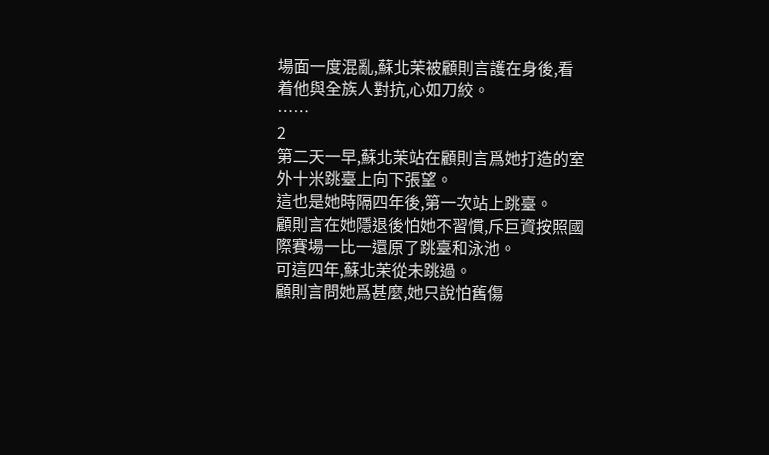場面一度混亂,蘇北茉被顧則言護在身後,看着他與全族人對抗,心如刀絞。
……
2
第二天一早,蘇北茉站在顧則言爲她打造的室外十米跳臺上向下張望。
這也是她時隔四年後,第一次站上跳臺。
顧則言在她隱退後怕她不習慣,斥巨資按照國際賽場一比一還原了跳臺和泳池。
可這四年,蘇北茉從未跳過。
顧則言問她爲甚麼,她只說怕舊傷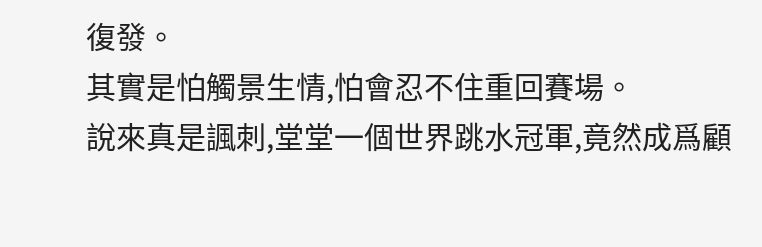復發。
其實是怕觸景生情,怕會忍不住重回賽場。
說來真是諷刺,堂堂一個世界跳水冠軍,竟然成爲顧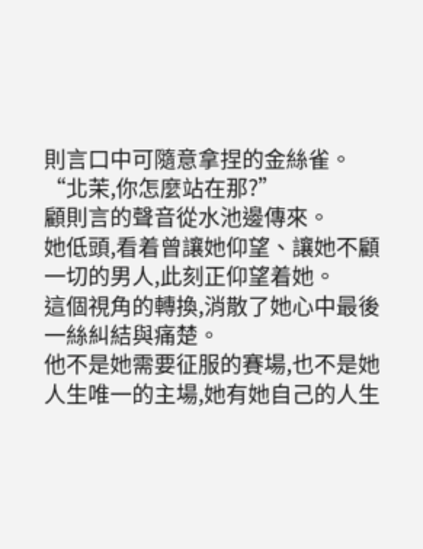則言口中可隨意拿捏的金絲雀。
“北茉,你怎麼站在那?”
顧則言的聲音從水池邊傳來。
她低頭,看着曾讓她仰望、讓她不顧一切的男人,此刻正仰望着她。
這個視角的轉換,消散了她心中最後一絲糾結與痛楚。
他不是她需要征服的賽場,也不是她人生唯一的主場,她有她自己的人生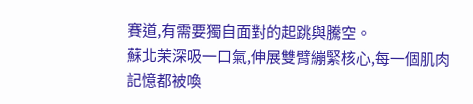賽道,有需要獨自面對的起跳與騰空。
蘇北茉深吸一口氣,伸展雙臂繃緊核心,每一個肌肉記憶都被喚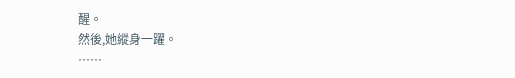醒。
然後,她縱身一躍。
……